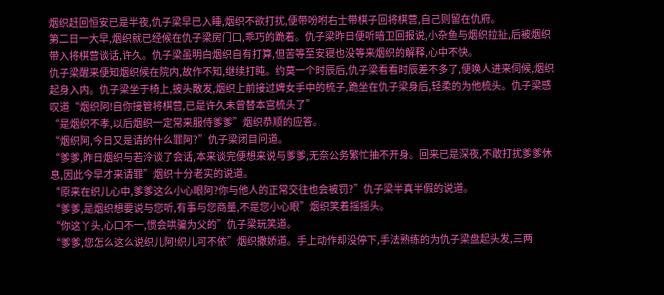烟织赶回恒安已是半夜,仇子梁早已入睡,烟织不欲打扰,便带吩咐右士带棋子回将棋营,自己则留在仇府。
第二日一大早,烟织就已经候在仇子梁房门口,乖巧的跪着。仇子梁昨日便听暗卫回报说,小杂鱼与烟织拉扯,后被烟织带入将棋营谈话,许久。仇子梁虽明白烟织自有打算,但苦等至安寝也没等来烟织的解释,心中不快。
仇子梁醒来便知烟织候在院内,故作不知,继续打盹。约莫一个时辰后,仇子梁看看时辰差不多了,便唤人进来伺候,烟织起身入内。仇子梁坐于椅上,披头散发,烟织上前接过婢女手中的梳子,跪坐在仇子梁身后,轻柔的为他梳头。仇子梁感叹道“烟织阿!自你接管将棋营,已是许久未曾替本宫梳头了”
“是烟织不孝,以后烟织一定常来服侍爹爹”烟织恭顺的应答。
“烟织阿,今日又是请的什么罪阿?”仇子梁闭目问道。
“爹爹,昨日烟织与若泠谈了会话,本来谈完便想来说与爹爹,无奈公务繁忙抽不开身。回来已是深夜,不敢打扰爹爹休息,因此今早才来请罪”烟织十分老实的说道。
“原来在织儿心中,爹爹这么小心眼阿?你与他人的正常交往也会被罚?”仇子梁半真半假的说道。
“爹爹,是烟织想要说与您听,有事与您商量,不是您小心眼”烟织笑着摇摇头。
“你这丫头,心口不一,惯会哄骗为父的”仇子梁玩笑道。
“爹爹,您怎么这么说织儿阿!织儿可不依”烟织撒娇道。手上动作却没停下,手法熟练的为仇子梁盘起头发,三两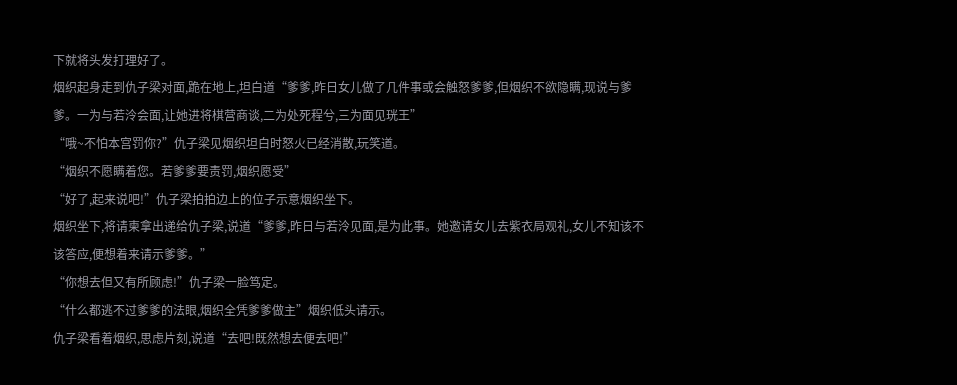下就将头发打理好了。
烟织起身走到仇子梁对面,跪在地上,坦白道“爹爹,昨日女儿做了几件事或会触怒爹爹,但烟织不欲隐瞒,现说与爹爹。一为与若泠会面,让她进将棋营商谈,二为处死程兮,三为面见珖王”
“哦~不怕本宫罚你?”仇子梁见烟织坦白时怒火已经消散,玩笑道。
“烟织不愿瞒着您。若爹爹要责罚,烟织愿受”
“好了,起来说吧!”仇子梁拍拍边上的位子示意烟织坐下。
烟织坐下,将请柬拿出递给仇子梁,说道“爹爹,昨日与若泠见面,是为此事。她邀请女儿去紫衣局观礼,女儿不知该不该答应,便想着来请示爹爹。”
“你想去但又有所顾虑!”仇子梁一脸笃定。
“什么都逃不过爹爹的法眼,烟织全凭爹爹做主”烟织低头请示。
仇子梁看着烟织,思虑片刻,说道“去吧!既然想去便去吧!”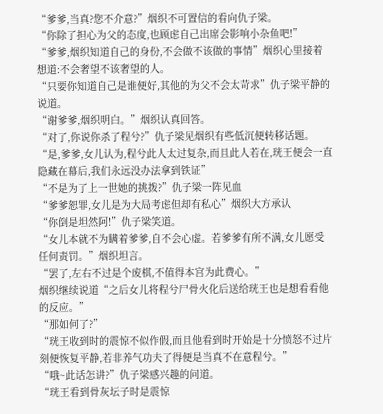“爹爹,当真?您不介意?”烟织不可置信的看向仇子梁。
“你除了担心为父的态度,也顾虑自己出席会影响小杂鱼吧!”
“爹爹,烟织知道自己的身份,不会做不该做的事情”烟织心里接着想道:不会奢望不该奢望的人。
“只要你知道自己是谁便好,其他的为父不会太苛求”仇子梁平静的说道。
“谢爹爹,烟织明白。”烟织认真回答。
“对了,你说你杀了程兮?”仇子梁见烟织有些低沉便转移话题。
“是,爹爹,女儿认为,程兮此人太过复杂,而且此人若在,珖王便会一直隐藏在幕后,我们永远没办法拿到铁证”
“不是为了上一世她的挑拨?”仇子梁一阵见血
“爹爹恕罪,女儿是为大局考虑但却有私心”烟织大方承认
“你倒是坦然阿!”仇子梁笑道。
“女儿本就不为瞒着爹爹,自不会心虚。若爹爹有所不满,女儿愿受任何责罚。”烟织坦言。
“罢了,左右不过是个废棋,不值得本宫为此费心。”
烟织继续说道“之后女儿将程兮尸骨火化后送给珖王也是想看看他的反应。”
“那如何了?”
“珖王收到时的震惊不似作假,而且他看到时开始是十分愤怒不过片刻便恢复平静,若非养气功夫了得便是当真不在意程兮。”
“哦~此话怎讲?”仇子梁感兴趣的问道。
“珖王看到骨灰坛子时是震惊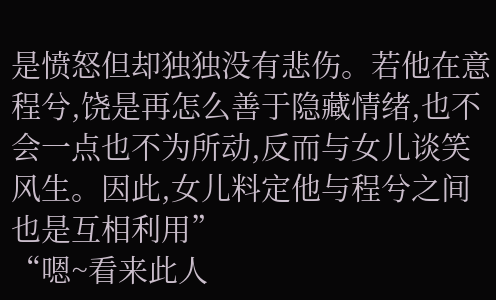是愤怒但却独独没有悲伤。若他在意程兮,饶是再怎么善于隐藏情绪,也不会一点也不为所动,反而与女儿谈笑风生。因此,女儿料定他与程兮之间也是互相利用”
“嗯~看来此人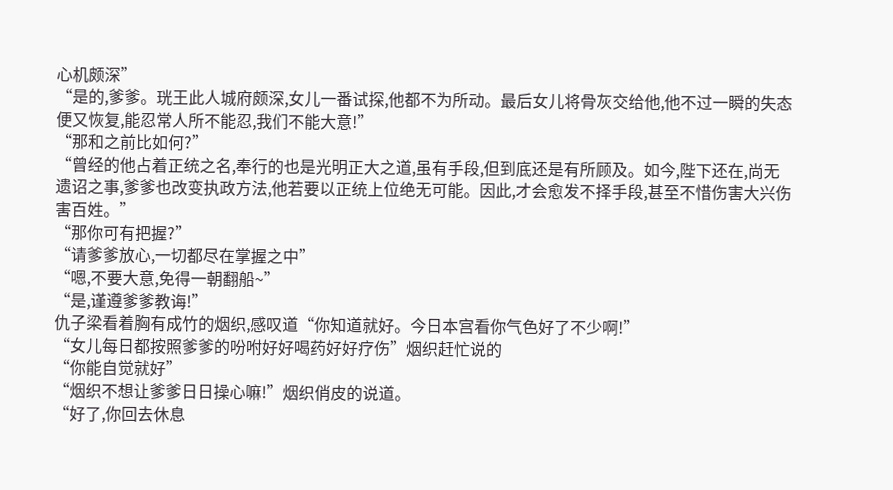心机颇深”
“是的,爹爹。珖王此人城府颇深,女儿一番试探,他都不为所动。最后女儿将骨灰交给他,他不过一瞬的失态便又恢复,能忍常人所不能忍,我们不能大意!”
“那和之前比如何?”
“曾经的他占着正统之名,奉行的也是光明正大之道,虽有手段,但到底还是有所顾及。如今,陛下还在,尚无遗诏之事,爹爹也改变执政方法,他若要以正统上位绝无可能。因此,才会愈发不择手段,甚至不惜伤害大兴伤害百姓。”
“那你可有把握?”
“请爹爹放心,一切都尽在掌握之中”
“嗯,不要大意,免得一朝翻船~”
“是,谨遵爹爹教诲!”
仇子梁看着胸有成竹的烟织,感叹道“你知道就好。今日本宫看你气色好了不少啊!”
“女儿每日都按照爹爹的吩咐好好喝药好好疗伤”烟织赶忙说的
“你能自觉就好”
“烟织不想让爹爹日日操心嘛!”烟织俏皮的说道。
“好了,你回去休息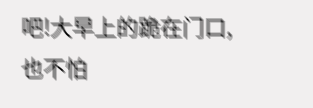吧!大早上的跪在门口,也不怕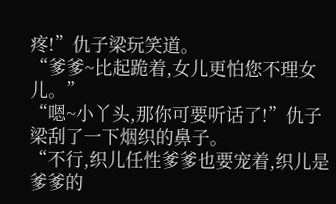疼!”仇子梁玩笑道。
“爹爹~比起跪着,女儿更怕您不理女儿。”
“嗯~小丫头,那你可要听话了!”仇子梁刮了一下烟织的鼻子。
“不行,织儿任性爹爹也要宠着,织儿是爹爹的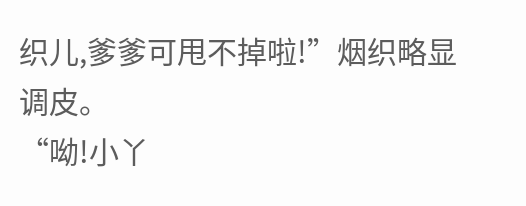织儿,爹爹可甩不掉啦!”烟织略显调皮。
“呦!小丫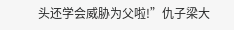头还学会威胁为父啦!”仇子梁大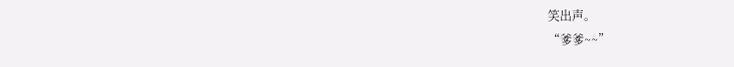笑出声。
“爹爹~~”